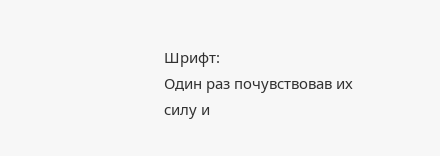Шрифт:
Один раз почувствовав их силу и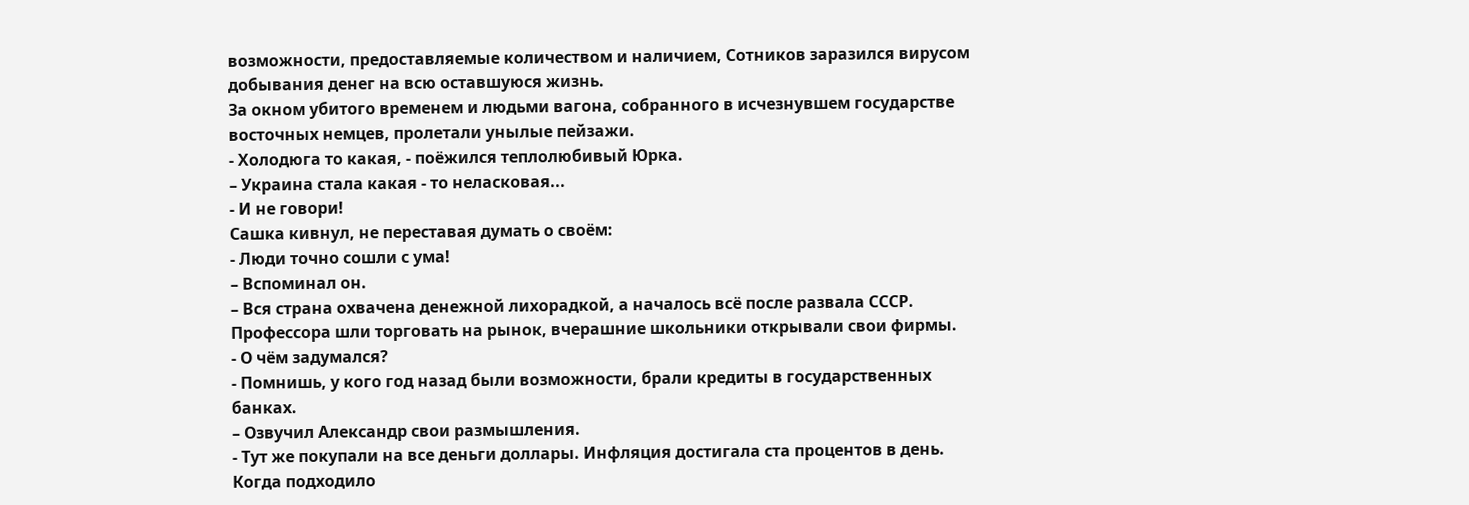возможности, предоставляемые количеством и наличием, Сотников заразился вирусом добывания денег на всю оставшуюся жизнь.
За окном убитого временем и людьми вагона, собранного в исчезнувшем государстве восточных немцев, пролетали унылые пейзажи.
- Холодюга то какая, - поёжился теплолюбивый Юрка.
– Украина стала какая - то неласковая...
- И не говори!
Сашка кивнул, не переставая думать о своём:
- Люди точно сошли с ума!
– Вспоминал он.
– Вся страна охвачена денежной лихорадкой, а началось всё после развала СССР. Профессора шли торговать на рынок, вчерашние школьники открывали свои фирмы.
- О чём задумался?
- Помнишь, у кого год назад были возможности, брали кредиты в государственных банках.
– Озвучил Александр свои размышления.
- Тут же покупали на все деньги доллары. Инфляция достигала ста процентов в день. Когда подходило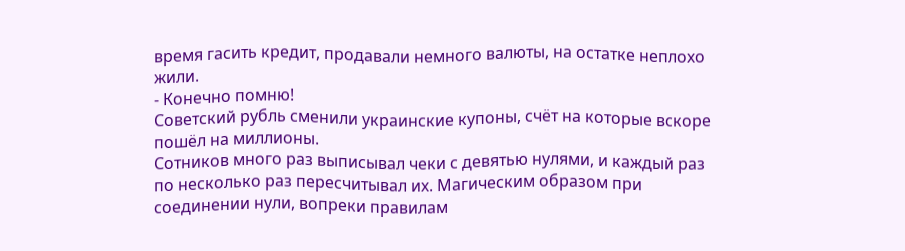время гасить кредит, продавали немного валюты, на остатке неплохо жили.
- Конечно помню!
Советский рубль сменили украинские купоны, счёт на которые вскоре пошёл на миллионы.
Сотников много раз выписывал чеки с девятью нулями, и каждый раз по несколько раз пересчитывал их. Магическим образом при соединении нули, вопреки правилам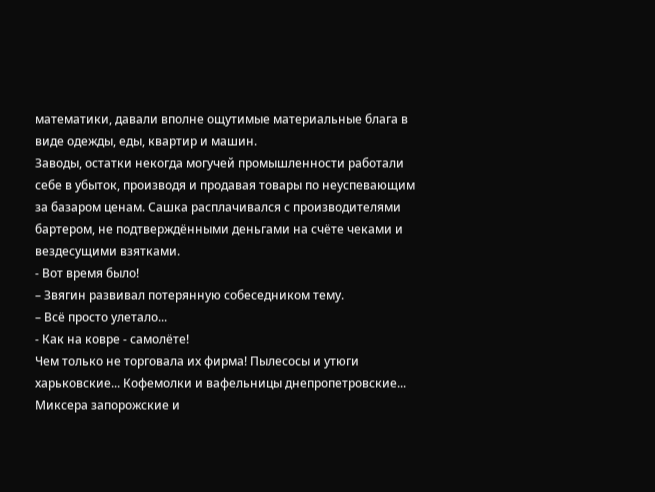математики, давали вполне ощутимые материальные блага в виде одежды, еды, квартир и машин.
Заводы, остатки некогда могучей промышленности работали себе в убыток, производя и продавая товары по неуспевающим за базаром ценам. Сашка расплачивался с производителями бартером, не подтверждёнными деньгами на счёте чеками и вездесущими взятками.
- Вот время было!
– Звягин развивал потерянную собеседником тему.
– Всё просто улетало...
- Как на ковре - самолёте!
Чем только не торговала их фирма! Пылесосы и утюги харьковские... Кофемолки и вафельницы днепропетровские... Миксера запорожские и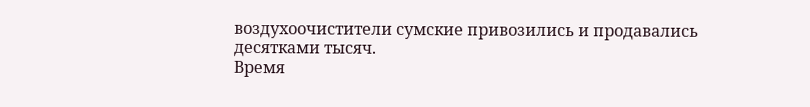воздухоочистители сумские привозились и продавались десятками тысяч.
Время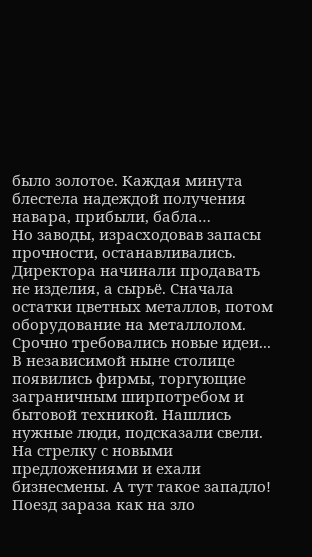было золотое. Каждая минута блестела надеждой получения навара, прибыли, бабла…
Но заводы, израсходовав запасы прочности, останавливались. Директора начинали продавать не изделия, а сырьё. Сначала остатки цветных металлов, потом оборудование на металлолом.
Срочно требовались новые идеи... В независимой ныне столице появились фирмы, торгующие заграничным ширпотребом и бытовой техникой. Нашлись нужные люди, подсказали свели. На стрелку с новыми предложениями и ехали бизнесмены. А тут такое западло! Поезд зараза как на зло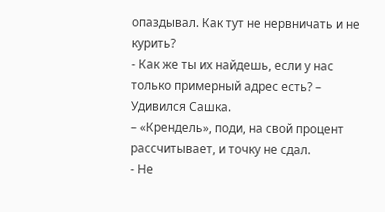опаздывал. Как тут не нервничать и не курить?
- Как же ты их найдешь, если у нас только примерный адрес есть? – Удивился Сашка.
– «Крендель», поди, на свой процент рассчитывает, и точку не сдал.
- Не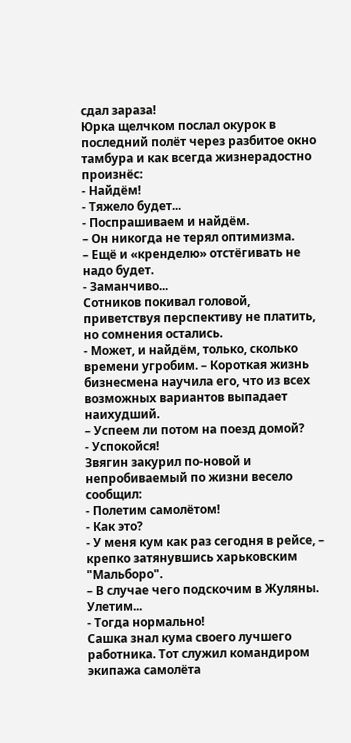сдал зараза!
Юрка щелчком послал окурок в последний полёт через разбитое окно тамбура и как всегда жизнерадостно произнёс:
- Найдём!
- Тяжело будет...
- Поспрашиваем и найдём.
– Он никогда не терял оптимизма.
– Ещё и «кренделю» отстёгивать не надо будет.
- Заманчиво...
Сотников покивал головой, приветствуя перспективу не платить, но сомнения остались.
- Может, и найдём, только, сколько времени угробим. – Короткая жизнь бизнесмена научила его, что из всех возможных вариантов выпадает наихудший.
– Успеем ли потом на поезд домой?
- Успокойся!
Звягин закурил по-новой и непробиваемый по жизни весело сообщил:
- Полетим самолётом!
- Как это?
- У меня кум как раз сегодня в рейсе, – крепко затянувшись харьковским "Мальборо".
– В случае чего подскочим в Жуляны. Улетим...
- Тогда нормально!
Сашка знал кума своего лучшего работника. Тот служил командиром экипажа самолёта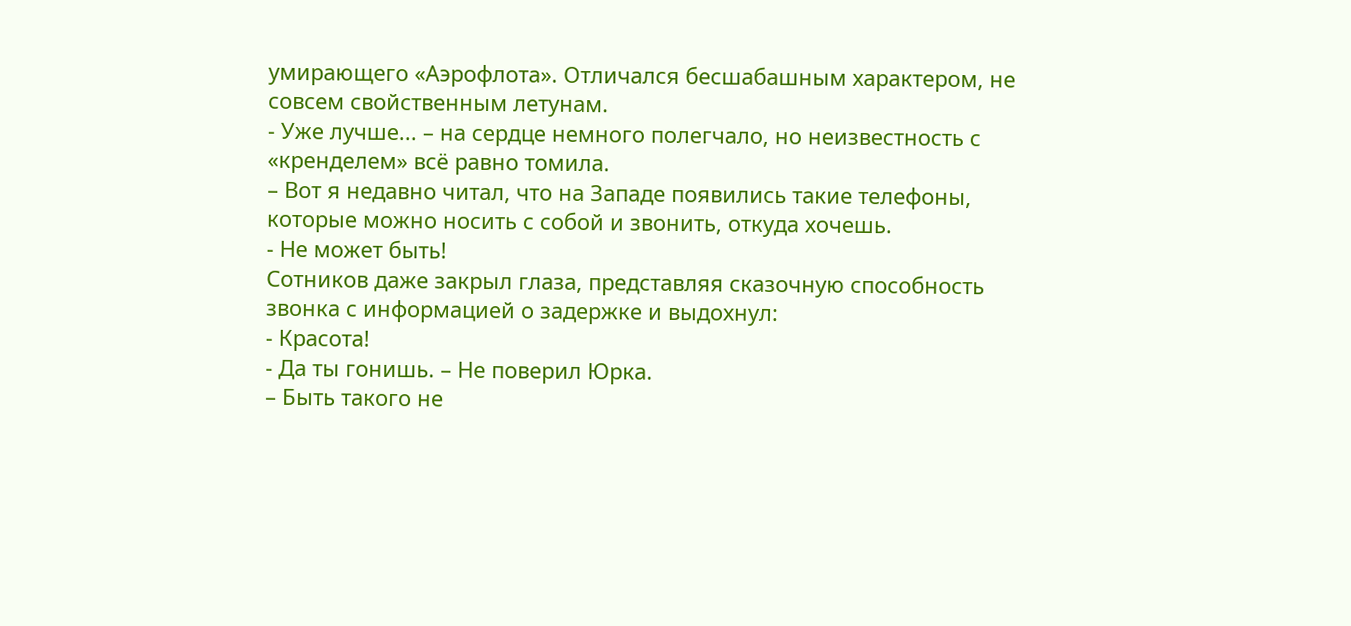умирающего «Аэрофлота». Отличался бесшабашным характером, не совсем свойственным летунам.
- Уже лучше... – на сердце немного полегчало, но неизвестность с «кренделем» всё равно томила.
– Вот я недавно читал, что на Западе появились такие телефоны, которые можно носить с собой и звонить, откуда хочешь.
- Не может быть!
Сотников даже закрыл глаза, представляя сказочную способность звонка с информацией о задержке и выдохнул:
- Красота!
- Да ты гонишь. – Не поверил Юрка.
– Быть такого не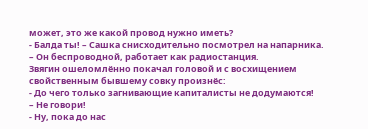может, это же какой провод нужно иметь?
- Балда ты! – Сашка снисходительно посмотрел на напарника.
– Он беспроводной, работает как радиостанция.
Звягин ошеломлённо покачал головой и с восхищением свойственным бывшему совку произнёс:
- До чего только загнивающие капиталисты не додумаются!
– Не говори!
- Ну, пока до нас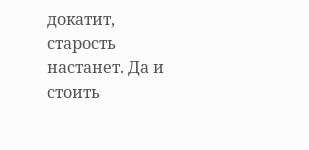докатит, старость настанет. Да и стоить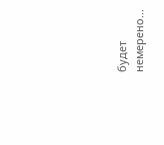будет немерено...